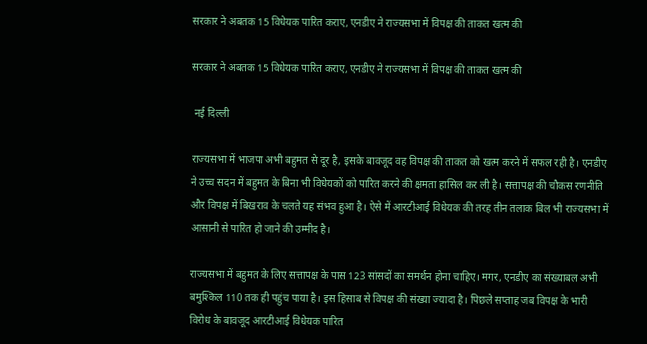सरकार ने अबतक 15 विधेयक पारित कराए, एनडीए ने राज्यसभा में विपक्ष की ताकत खत्म की

सरकार ने अबतक 15 विधेयक पारित कराए, एनडीए ने राज्यसभा में विपक्ष की ताकत खत्म की

 नई दिल्ली

राज्यसभा में भाजपा अभी बहुमत से दूर है, इसके बावजूद वह विपक्ष की ताकत को खत्म करने में सफल रही है। एनडीए ने उच्च सदन में बहुमत के बिना भी विधेयकों को पारित करने की क्षमता हासिल कर ली है। सत्तापक्ष की चौकस रणनीति और विपक्ष में बिखराव के चलते यह संभव हुआ है। ऐसे में आरटीआई विधेयक की तरह तीन तलाक बिल भी राज्यसभा में आसानी से पारित हो जाने की उम्मीद है।

राज्यसभा में बहुमत के लिए सत्तापक्ष के पास 123 सांसदों का समर्थन होना चाहिए। मगर, एनडीए का संख्याबल अभी बमुश्किल 110 तक ही पहुंच पाया है। इस हिसाब से विपक्ष की संख्या ज्यादा है। पिछले सप्ताह जब विपक्ष के भारी विरोध के बावजूद आरटीआई विधेयक पारित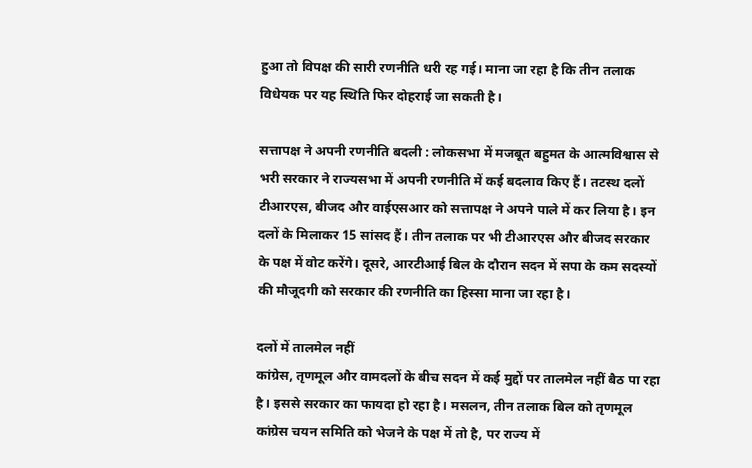हुआ तो विपक्ष की सारी रणनीति धरी रह गई। माना जा रहा है कि तीन तलाक विधेयक पर यह स्थिति फिर दोहराई जा सकती है।

सत्तापक्ष ने अपनी रणनीति बदली : लोकसभा में मजबूत बहुमत के आत्मविश्वास से भरी सरकार ने राज्यसभा में अपनी रणनीति में कई बदलाव किए हैं। तटस्थ दलों टीआरएस, बीजद और वाईएसआर को सत्तापक्ष ने अपने पाले में कर लिया है। इन दलों के मिलाकर 15 सांसद हैं। तीन तलाक पर भी टीआरएस और बीजद सरकार के पक्ष में वोट करेंगे। दूसरे, आरटीआई बिल के दौरान सदन में सपा के कम सदस्यों की मौजूदगी को सरकार की रणनीति का हिस्सा माना जा रहा है।

दलों में तालमेल नहीं
कांग्रेस, तृणमूल और वामदलों के बीच सदन में कई मुद्दों पर तालमेल नहीं बैठ पा रहा है। इससे सरकार का फायदा हो रहा है। मसलन, तीन तलाक बिल को तृणमूल कांग्रेस चयन समिति को भेजने के पक्ष में तो है, पर राज्य में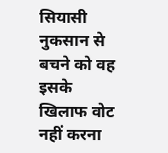सियासी नुकसान से बचने को वह इसके खिलाफ वोट नहीं करना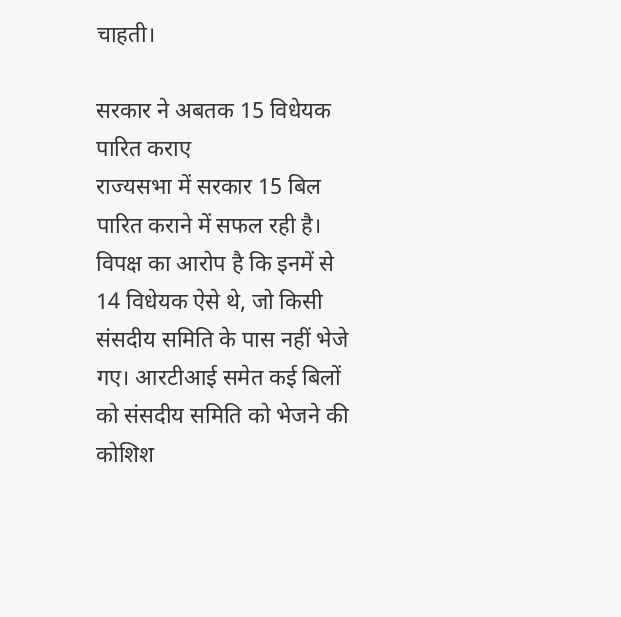चाहती।

सरकार ने अबतक 15 विधेयक पारित कराए
राज्यसभा में सरकार 15 बिल पारित कराने में सफल रही है। विपक्ष का आरोप है कि इनमें से 14 विधेयक ऐसे थे, जो किसी संसदीय समिति के पास नहीं भेजे गए। आरटीआई समेत कई बिलों को संसदीय समिति को भेजने की कोशिश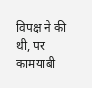विपक्ष ने की थी, पर कामयाबी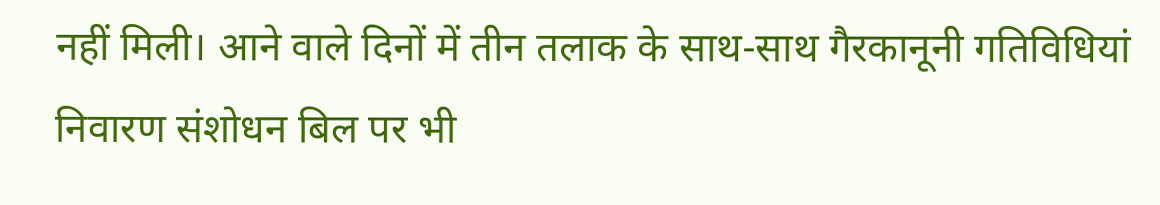नहीं मिली। आने वाले दिनों में तीन तलाक के साथ-साथ गैरकानूनी गतिविधियां निवारण संशोधन बिल पर भी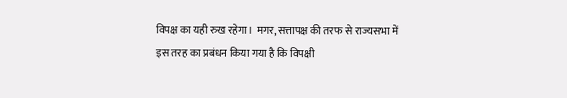विपक्ष का यही रुख रहेगा।  मगर, सत्तापक्ष की तरफ से राज्यसभा में इस तरह का प्रबंधन किया गया है कि विपक्षी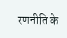रणनीति के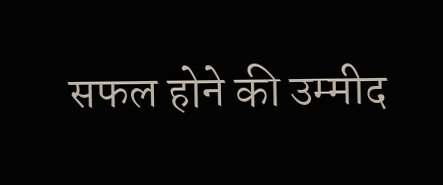सफल होने की उम्मीद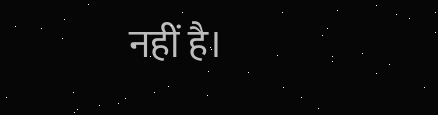नहीं है।